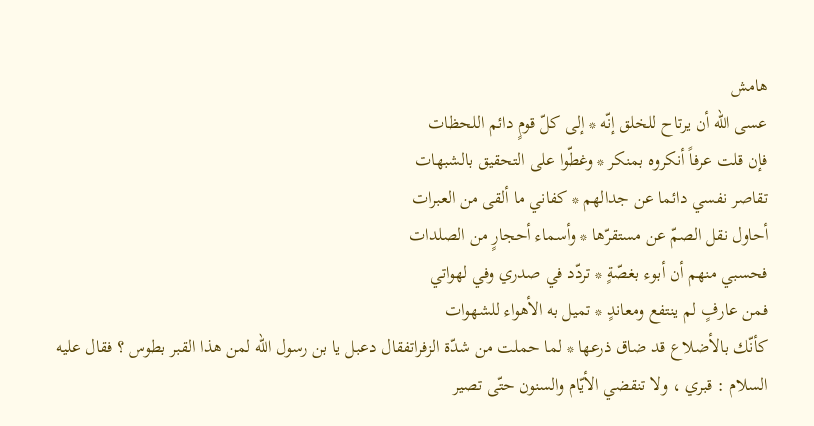هامش
عسى اللّه أن يرتاح للخلق إنّه * إلى كلّ قومٍ دائم اللحظات
فإن قلت عرفاً أنكروه بمنكر * وغطّوا على التحقيق بالشبهات
تقاصر نفسي دائما عن جدالهم * كفاني ما ألقى من العبرات
أحاول نقل الصمّ عن مستقرّها * وأسماء أحجارٍ من الصلدات
فحسبي منهم أن أبوء بغصّةٍ * تردّد في صدري وفي لهواتي
فمن عارفٍ لم ينتفع ومعاندٍ * تميل به الأهواء للشهوات
كأنّك بالأضلاع قد ضاق ذرعها * لما حملت من شدّة الزفراتفقال دعبل يا بن رسول اللّه لمن هذا القبر بطوس ؟ فقال عليه السلام : قبري ، ولا تنقضي الأيّام والسنون حتّى تصير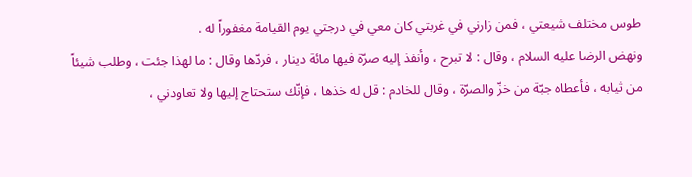طوس مختلف شيعتي ، فمن زارني في غربتي كان معي في درجتي يوم القيامة مغفوراً له .
ونهض الرضا عليه السلام ، وقال : لا تبرح ، وأنفذ إليه صرّة فيها مائة دينار ، فردّها وقال : ما لهذا جئت ، وطلب شيئاً من ثيابه ، فأعطاه جبّة من خزّ والصرّة ، وقال للخادم : قل له خذها ، فإنّك ستحتاج إليها ولا تعاودني ،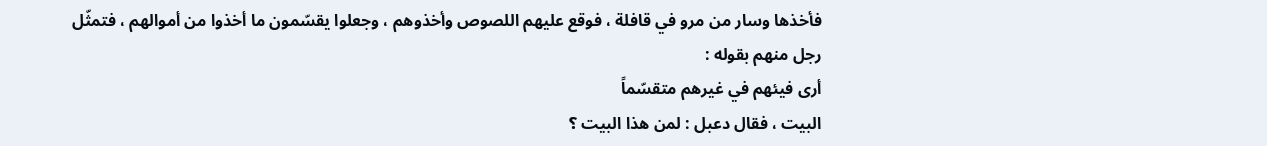فأخذها وسار من مرو في قافلة ، فوقع عليهم اللصوص وأخذوهم ، وجعلوا يقسّمون ما أخذوا من أموالهم ، فتمثّل رجل منهم بقوله :
أرى فيئهم في غيرهم متقسّماً
البيت ، فقال دعبل : لمن هذا البيت ؟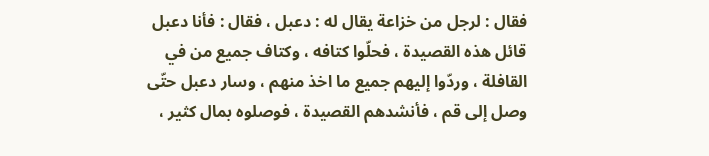فقال : لرجل من خزاعة يقال له : دعبل ، فقال : فأنا دعبل قائل هذه القصيدة ، فحلّوا كتافه ، وكتاف جميع من في القافلة ، وردّوا إليهم جميع ما اخذ منهم ، وسار دعبل حتّى وصل إلى قم ، فأنشدهم القصيدة ، فوصلوه بمال كثير ،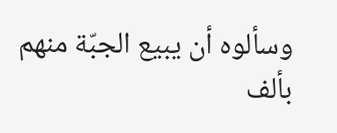وسألوه أن يبيع الجبّة منهم بألف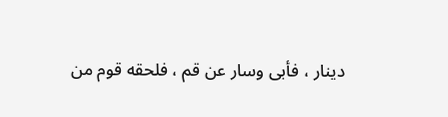دينار ، فأبى وسار عن قم ، فلحقه قوم من